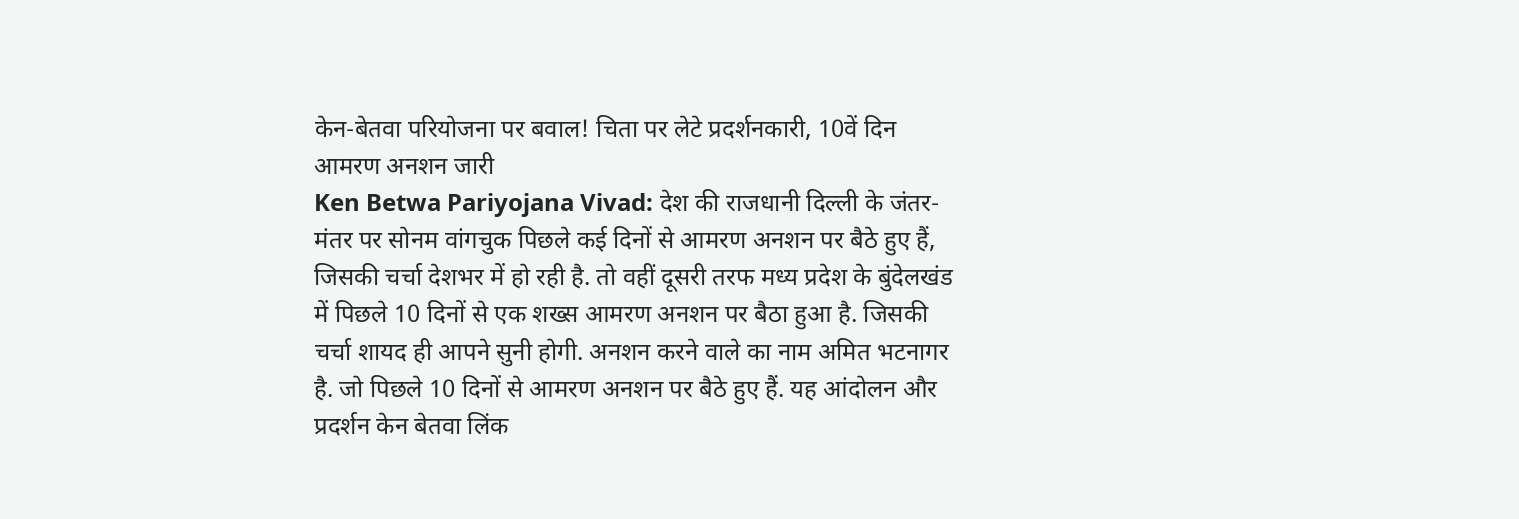केन-बेतवा परियोजना पर बवाल! चिता पर लेटे प्रदर्शनकारी, 10वें दिन आमरण अनशन जारी
Ken Betwa Pariyojana Vivad: देश की राजधानी दिल्ली के जंतर-मंतर पर सोनम वांगचुक पिछले कई दिनों से आमरण अनशन पर बैठे हुए हैं, जिसकी चर्चा देशभर में हो रही है. तो वहीं दूसरी तरफ मध्य प्रदेश के बुंदेलखंड में पिछले 10 दिनों से एक शख्स आमरण अनशन पर बैठा हुआ है. जिसकी चर्चा शायद ही आपने सुनी होगी. अनशन करने वाले का नाम अमित भटनागर है. जो पिछले 10 दिनों से आमरण अनशन पर बैठे हुए हैं. यह आंदोलन और प्रदर्शन केन बेतवा लिंक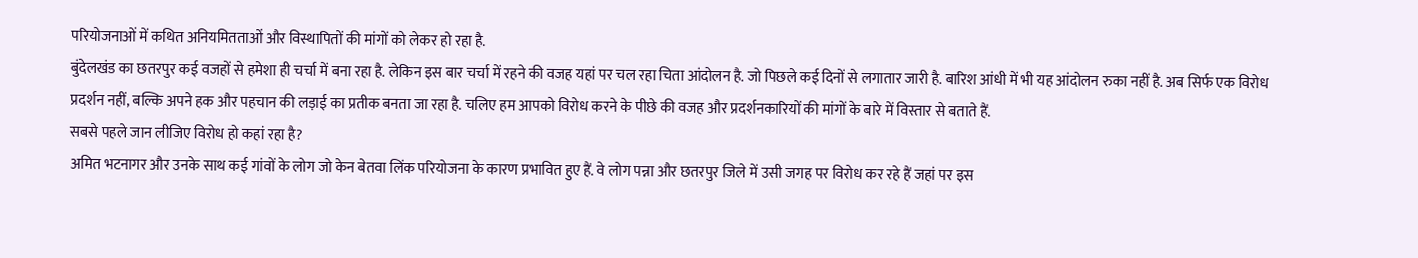परियोजनाओं में कथित अनियमितताओं और विस्थापितों की मांगों को लेकर हो रहा है.
बुंदेलखंड का छतरपुर कई वजहों से हमेशा ही चर्चा में बना रहा है. लेकिन इस बार चर्चा में रहने की वजह यहां पर चल रहा चिता आंदोलन है. जो पिछले कई दिनों से लगातार जारी है. बारिश आंधी में भी यह आंदोलन रुका नहीं है. अब सिर्फ एक विरोध प्रदर्शन नहीं, बल्कि अपने हक और पहचान की लड़ाई का प्रतीक बनता जा रहा है. चलिए हम आपको विरोध करने के पीछे की वजह और प्रदर्शनकारियों की मांगों के बारे में विस्तार से बताते हैं.
सबसे पहले जान लीजिए विरोध हो कहां रहा है?
अमित भटनागर और उनके साथ कई गांवों के लोग जो केन बेतवा लिंक परियोजना के कारण प्रभावित हुए हैं. वे लोग पन्ना और छतरपुर जिले में उसी जगह पर विरोध कर रहे हैं जहां पर इस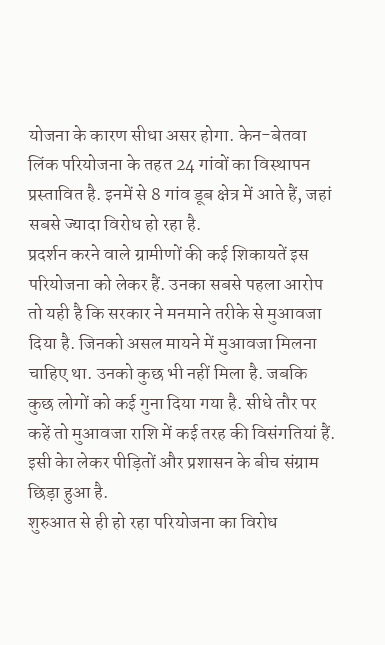योजना के कारण सीधा असर होगा. केन-बेतवा लिंक परियोजना के तहत 24 गांवों का विस्थापन प्रस्तावित है. इनमें से 8 गांव डूब क्षेत्र में आते हैं, जहां सबसे ज्यादा विरोध हो रहा है.
प्रदर्शन करने वाले ग्रामीणों की कई शिकायतें इस परियोजना को लेकर हैं. उनका सबसे पहला आरोप तो यही है कि सरकार ने मनमाने तरीके से मुआवजा दिया है. जिनको असल मायने में मुआवजा मिलना चाहिए था. उनको कुछ भी नहीं मिला है. जबकि कुछ लोगों को कई गुना दिया गया है. सीधे तौर पर कहें तो मुआवजा राशि में कई तरह की विसंगतियां हैं. इसी केा लेकर पीड़ितों और प्रशासन के बीच संग्राम छिड़ा हुआ है.
शुरुआत से ही हो रहा परियोजना का विरोध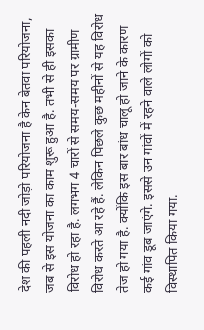देश की पहली नदी जोड़ो परियोजना है केन बेतवा परियोजना, जब से इस योजना का काम शुरू हुआ है. तभी से ही इसका विरोध हो रहा है. लगभग 4 चारों से समय-समय पर ग्रामीण विरोध करते आ रहे हैं. लेकिन पिछले कुछ महीनों से यह विरोध तेज हो गया है. क्योंकि इस बार बांध चालू हो जाने के कारण कई गांव डूब जाएंगे. इससे उन गांवों में रहने वाले लोगों को विस्थापित किया गया.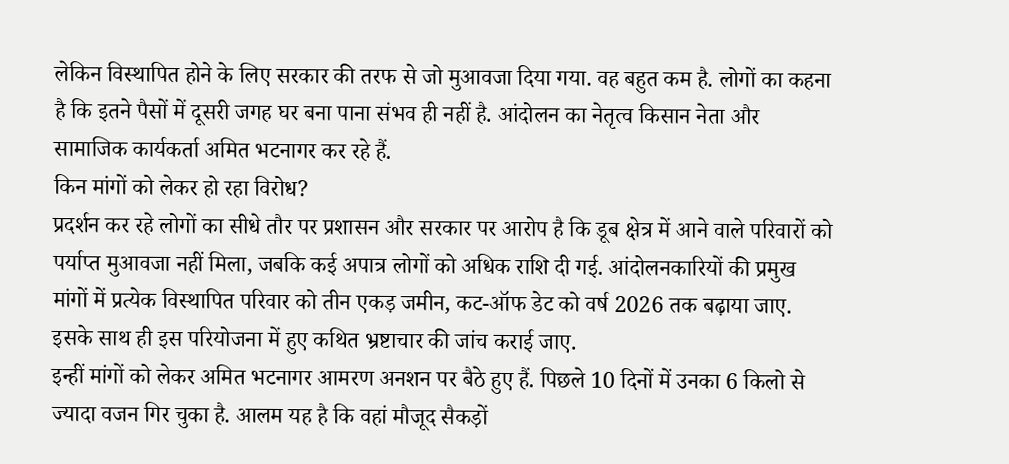लेकिन विस्थापित होने के लिए सरकार की तरफ से जो मुआवजा दिया गया. वह बहुत कम है. लोगों का कहना है कि इतने पैसों में दूसरी जगह घर बना पाना संभव ही नहीं है. आंदोलन का नेतृत्व किसान नेता और सामाजिक कार्यकर्ता अमित भटनागर कर रहे हैं.
किन मांगों को लेकर हो रहा विरोध?
प्रदर्शन कर रहे लोगों का सीधे तौर पर प्रशासन और सरकार पर आरोप है कि डूब क्षेत्र में आने वाले परिवारों को पर्याप्त मुआवजा नहीं मिला, जबकि कई अपात्र लोगों को अधिक राशि दी गई. आंदोलनकारियों की प्रमुख मांगों में प्रत्येक विस्थापित परिवार को तीन एकड़ जमीन, कट-ऑफ डेट को वर्ष 2026 तक बढ़ाया जाए. इसके साथ ही इस परियोजना में हुए कथित भ्रष्टाचार की जांच कराई जाए.
इन्हीं मांगों को लेकर अमित भटनागर आमरण अनशन पर बैठे हुए हैं. पिछले 10 दिनों में उनका 6 किलो से ज्यादा वजन गिर चुका है. आलम यह है कि वहां मौजूद सैकड़ों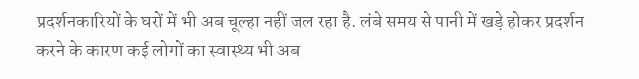प्रदर्शनकारियों के घरों में भी अब चूल्हा नहीं जल रहा है. लंबे समय से पानी में खड़े होकर प्रदर्शन करने के कारण कई लोगों का स्वास्थ्य भी अब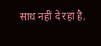साथ नहीं दे रहा है.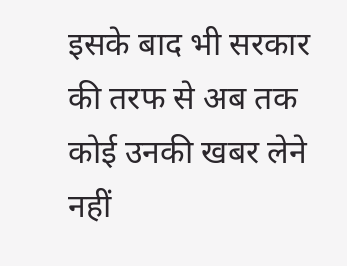इसके बाद भी सरकार की तरफ से अब तक कोई उनकी खबर लेने नहीं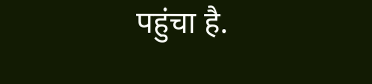पहुंचा है.